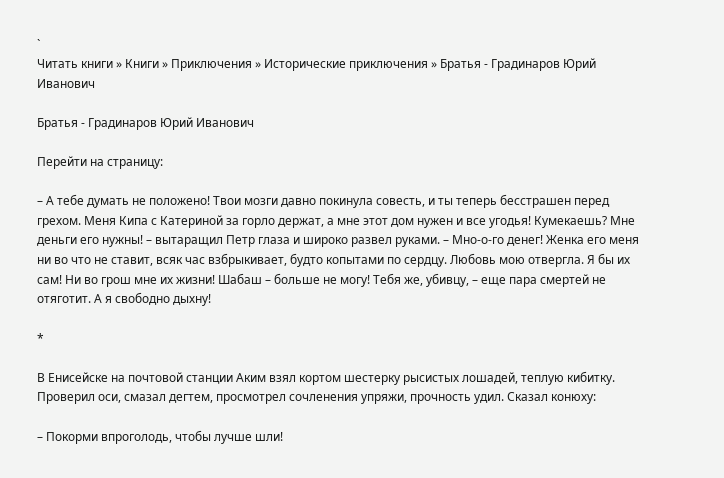`
Читать книги » Книги » Приключения » Исторические приключения » Братья - Градинаров Юрий Иванович

Братья - Градинаров Юрий Иванович

Перейти на страницу:

– А тебе думать не положено! Твои мозги давно покинула совесть, и ты теперь бесстрашен перед грехом. Меня Кипа с Катериной за горло держат, а мне этот дом нужен и все угодья! Кумекаешь? Мне деньги его нужны! – вытаращил Петр глаза и широко развел руками. – Мно-о-го денег! Женка его меня ни во что не ставит, всяк час взбрыкивает, будто копытами по сердцу. Любовь мою отвергла. Я бы их сам! Ни во грош мне их жизни! Шабаш – больше не могу! Тебя же, убивцу, – еще пара смертей не отяготит. А я свободно дыхну!

*

В Енисейске на почтовой станции Аким взял кортом шестерку рысистых лошадей, теплую кибитку. Проверил оси, смазал дегтем, просмотрел сочленения упряжи, прочность удил. Сказал конюху:

– Покорми впроголодь, чтобы лучше шли!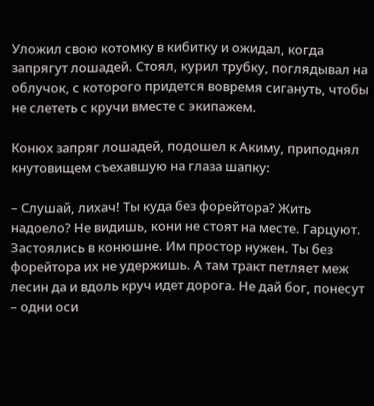Уложил свою котомку в кибитку и ожидал, когда запрягут лошадей. Стоял, курил трубку, поглядывал на облучок, с которого придется вовремя сигануть, чтобы не слететь с кручи вместе с экипажем.

Конюх запряг лошадей, подошел к Акиму, приподнял кнутовищем съехавшую на глаза шапку:

– Слушай, лихач! Ты куда без форейтора? Жить надоело? Не видишь, кони не стоят на месте. Гарцуют. Застоялись в конюшне. Им простор нужен. Ты без форейтора их не удержишь. А там тракт петляет меж лесин да и вдоль круч идет дорога. Не дай бог, понесут – одни оси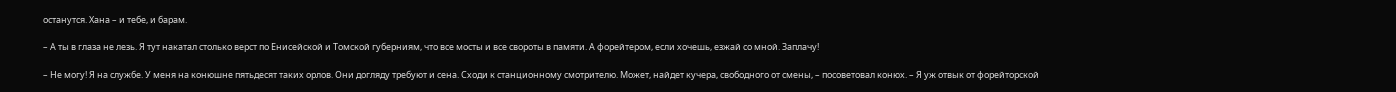останутся. Хана – и тебе, и барам.

– А ты в глаза не лезь. Я тут накатал столько верст по Енисейской и Томской губерниям, что все мосты и все свороты в памяти. А форейтером, если хочешь, езжай со мной. Заплачу!

– Не могу! Я на службе. У меня на конюшне пятьдесят таких орлов. Они догляду требуют и сена. Сходи к станционному смотрителю. Может, найдет кучера, свободного от смены, – посоветовал конюх. – Я уж отвык от форейторской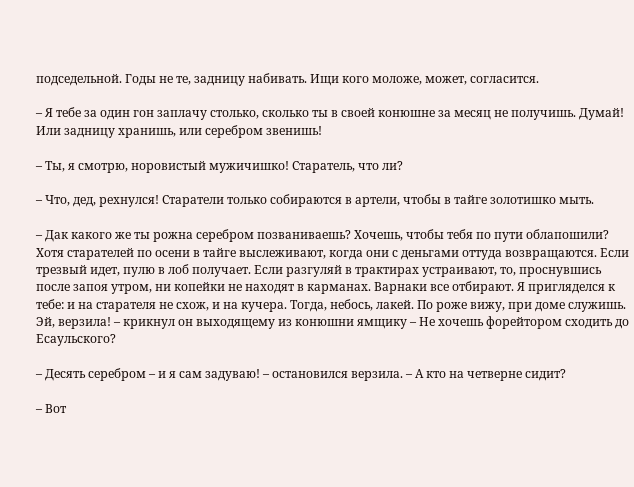подседельной. Годы не те, задницу набивать. Ищи кого моложе, может, согласится.

– Я тебе за один гон заплачу столько, сколько ты в своей конюшне за месяц не получишь. Думай! Или задницу хранишь, или серебром звенишь!

– Ты, я смотрю, норовистый мужичишко! Старатель, что ли?

– Что, дед, рехнулся! Старатели только собираются в артели, чтобы в тайге золотишко мыть.

– Дак какого же ты рожна серебром позваниваешь? Хочешь, чтобы тебя по пути облапошили? Хотя старателей по осени в тайге выслеживают, когда они с деньгами оттуда возвращаются. Если трезвый идет, пулю в лоб получает. Если разгуляй в трактирах устраивают, то, проснувшись после запоя утром, ни копейки не находят в карманах. Варнаки все отбирают. Я пригляделся к тебе: и на старателя не схож, и на кучера. Тогда, небось, лакей. По роже вижу, при доме служишь. Эй, верзила! – крикнул он выходящему из конюшни ямщику – Не хочешь форейтором сходить до Есаульского?

– Десять серебром – и я сам задуваю! – остановился верзила. – А кто на четверне сидит?

– Вот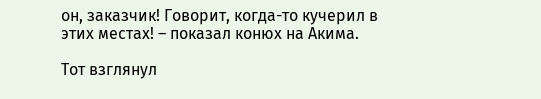он, заказчик! Говорит, когда-то кучерил в этих местах! – показал конюх на Акима.

Тот взглянул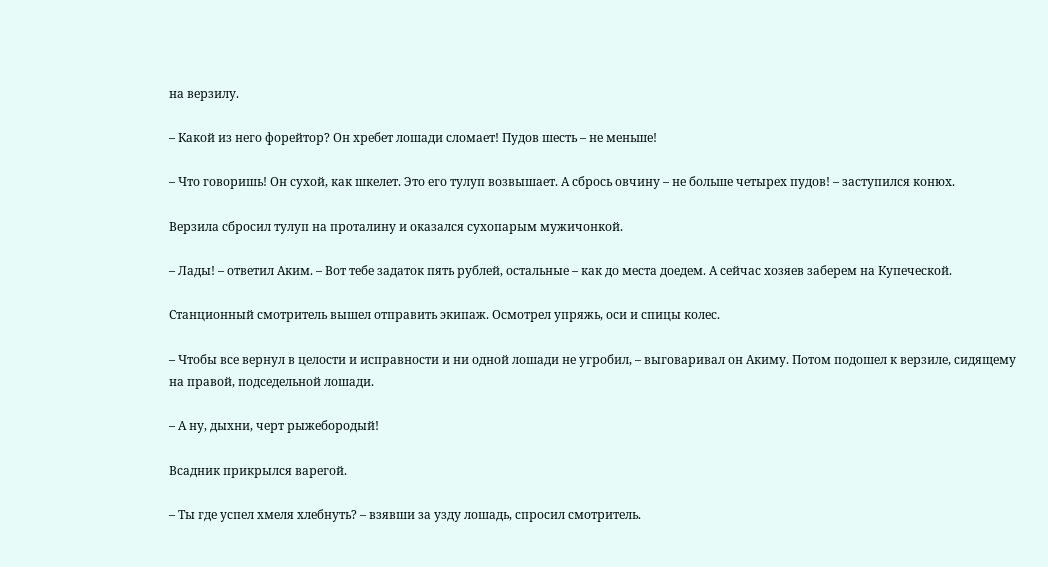на верзилу.

– Какой из него форейтор? Он хребет лошади сломает! Пудов шесть – не меньше!

– Что говоришь! Он сухой, как шкелет. Это его тулуп возвышает. А сбрось овчину – не больше четырех пудов! – заступился конюх.

Верзила сбросил тулуп на проталину и оказался сухопарым мужичонкой.

– Лады! – ответил Аким. – Вот тебе задаток пять рублей, остальные – как до места доедем. А сейчас хозяев заберем на Купеческой.

Станционный смотритель вышел отправить экипаж. Осмотрел упряжь, оси и спицы колес.

– Чтобы все вернул в целости и исправности и ни одной лошади не угробил, – выговаривал он Акиму. Потом подошел к верзиле, сидящему на правой, подседельной лошади.

– А ну, дыхни, черт рыжебородый!

Всадник прикрылся варегой.

– Ты где успел хмеля хлебнуть? – взявши за узду лошадь, спросил смотритель.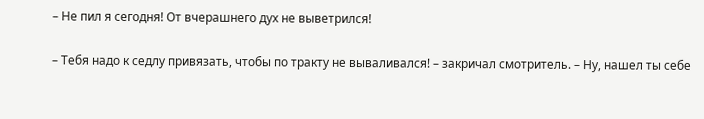– Не пил я сегодня! От вчерашнего дух не выветрился!

– Тебя надо к седлу привязать, чтобы по тракту не вываливался! – закричал смотритель. – Ну, нашел ты себе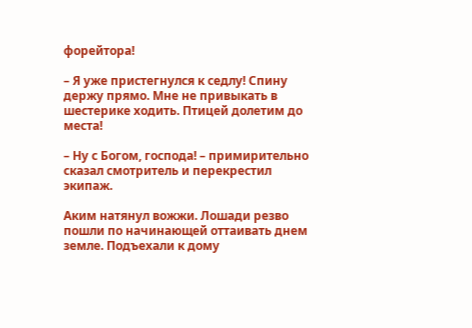форейтора!

– Я уже пристегнулся к седлу! Спину держу прямо. Мне не привыкать в шестерике ходить. Птицей долетим до места!

– Ну с Богом, господа! – примирительно сказал смотритель и перекрестил экипаж.

Аким натянул вожжи. Лошади резво пошли по начинающей оттаивать днем земле. Подъехали к дому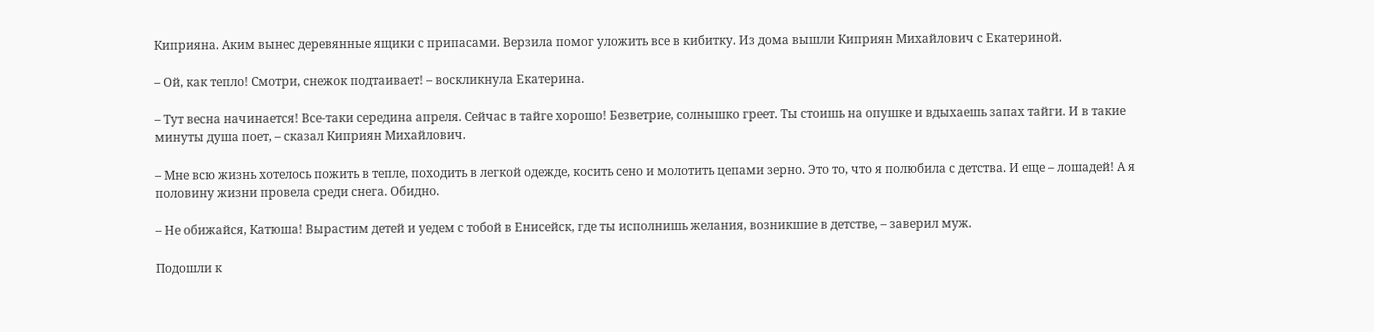Киприяна. Аким вынес деревянные ящики с припасами. Верзила помог уложить все в кибитку. Из дома вышли Киприян Михайлович с Екатериной.

– Ой, как тепло! Смотри, снежок подтаивает! – воскликнула Екатерина.

– Тут весна начинается! Все-таки середина апреля. Сейчас в тайге хорошо! Безветрие, солнышко греет. Ты стоишь на опушке и вдыхаешь запах тайги. И в такие минуты душа поет, – сказал Киприян Михайлович.

– Мне всю жизнь хотелось пожить в тепле, походить в легкой одежде, косить сено и молотить цепами зерно. Это то, что я полюбила с детства. И еще – лошадей! А я половину жизни провела среди снега. Обидно.

– Не обижайся, Катюша! Вырастим детей и уедем с тобой в Енисейск, где ты исполнишь желания, возникшие в детстве, – заверил муж.

Подошли к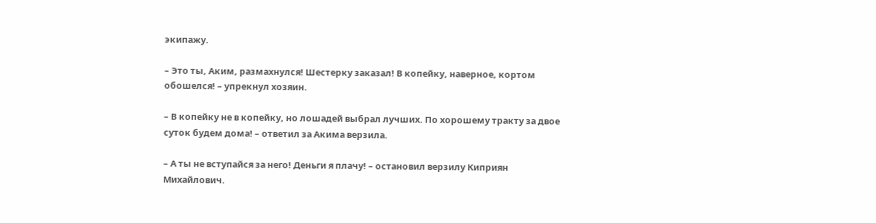экипажу.

– Это ты, Аким, размахнулся! Шестерку заказал! В копейку, наверное, кортом обошелся! – упрекнул хозяин.

– В копейку не в копейку, но лошадей выбрал лучших. По хорошему тракту за двое суток будем дома! – ответил за Акима верзила.

– А ты не вступайся за него! Деньги я плачу! – остановил верзилу Киприян Михайлович.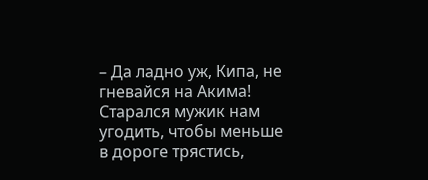– Да ладно уж, Кипа, не гневайся на Акима! Старался мужик нам угодить, чтобы меньше в дороге трястись,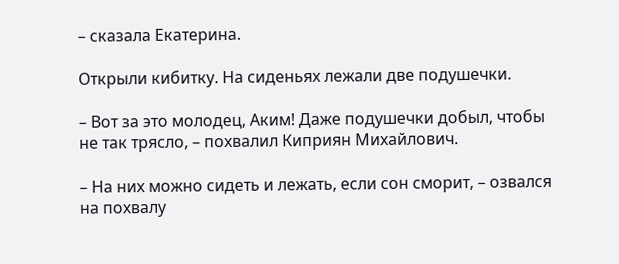– сказала Екатерина.

Открыли кибитку. На сиденьях лежали две подушечки.

– Вот за это молодец, Аким! Даже подушечки добыл, чтобы не так трясло, – похвалил Киприян Михайлович.

– На них можно сидеть и лежать, если сон сморит, – озвался на похвалу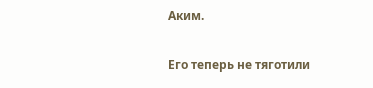Аким.

Его теперь не тяготили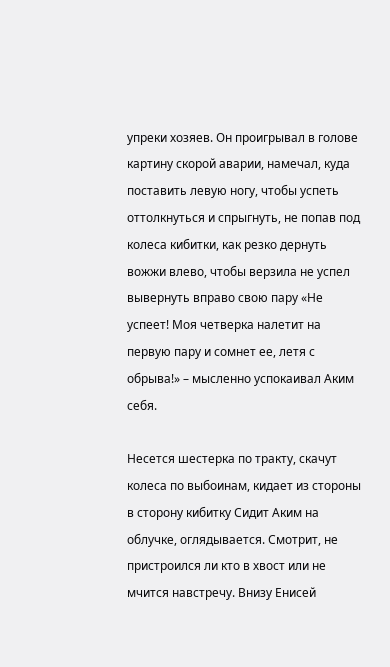упреки хозяев. Он проигрывал в голове картину скорой аварии, намечал, куда поставить левую ногу, чтобы успеть оттолкнуться и спрыгнуть, не попав под колеса кибитки, как резко дернуть вожжи влево, чтобы верзила не успел вывернуть вправо свою пару «Не успеет! Моя четверка налетит на первую пару и сомнет ее, летя с обрыва!» – мысленно успокаивал Аким себя.

Несется шестерка по тракту, скачут колеса по выбоинам, кидает из стороны в сторону кибитку Сидит Аким на облучке, оглядывается. Смотрит, не пристроился ли кто в хвост или не мчится навстречу. Внизу Енисей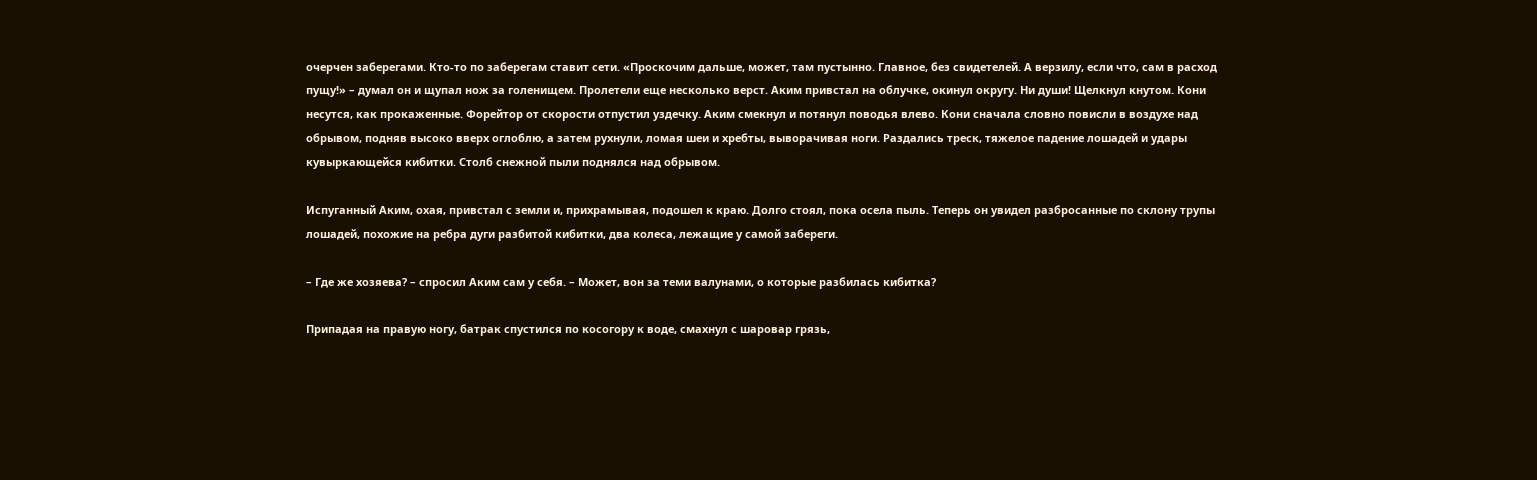очерчен заберегами. Кто-то по заберегам ставит сети. «Проскочим дальше, может, там пустынно. Главное, без свидетелей. А верзилу, если что, сам в расход пущу!» – думал он и щупал нож за голенищем. Пролетели еще несколько верст. Аким привстал на облучке, окинул округу. Ни души! Щелкнул кнутом. Кони несутся, как прокаженные. Форейтор от скорости отпустил уздечку. Аким смекнул и потянул поводья влево. Кони сначала словно повисли в воздухе над обрывом, подняв высоко вверх оглоблю, а затем рухнули, ломая шеи и хребты, выворачивая ноги. Раздались треск, тяжелое падение лошадей и удары кувыркающейся кибитки. Столб снежной пыли поднялся над обрывом.

Испуганный Аким, охая, привстал с земли и, прихрамывая, подошел к краю. Долго стоял, пока осела пыль. Теперь он увидел разбросанные по склону трупы лошадей, похожие на ребра дуги разбитой кибитки, два колеса, лежащие у самой забереги.

– Где же хозяева? – спросил Аким сам у себя. – Может, вон за теми валунами, о которые разбилась кибитка?

Припадая на правую ногу, батрак спустился по косогору к воде, смахнул с шаровар грязь,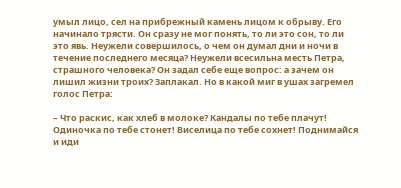умыл лицо, сел на прибрежный камень лицом к обрыву. Его начинало трясти. Он сразу не мог понять, то ли это сон, то ли это явь. Неужели совершилось, о чем он думал дни и ночи в течение последнего месяца? Неужели всесильна месть Петра, страшного человека? Он задал себе еще вопрос: а зачем он лишил жизни троих? Заплакал. Но в какой миг в ушах загремел голос Петра:

– Что раскис, как хлеб в молоке? Кандалы по тебе плачут! Одиночка по тебе стонет! Виселица по тебе сохнет! Поднимайся и иди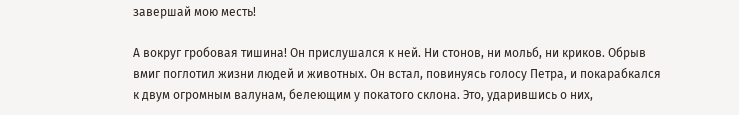завершай мою месть!

А вокруг гробовая тишина! Он прислушался к ней. Ни стонов, ни мольб, ни криков. Обрыв вмиг поглотил жизни людей и животных. Он встал, повинуясь голосу Петра, и покарабкался к двум огромным валунам, белеющим у покатого склона. Это, ударившись о них,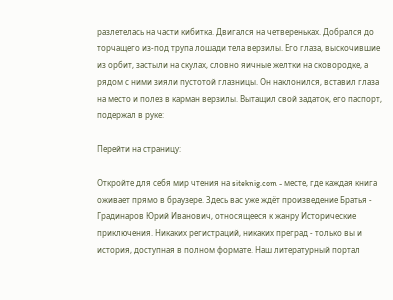разлетелась на части кибитка. Двигался на четвереньках. Добрался до торчащего из-под трупа лошади тела верзилы. Его глаза, выскочившие из орбит, застыли на скулах, словно яичные желтки на сковородке, а рядом с ними зияли пустотой глазницы. Он наклонился, вставил глаза на место и полез в карман верзилы. Вытащил свой задаток, его паспорт, подержал в руке:

Перейти на страницу:

Откройте для себя мир чтения на siteknig.com - месте, где каждая книга оживает прямо в браузере. Здесь вас уже ждёт произведение Братья - Градинаров Юрий Иванович, относящееся к жанру Исторические приключения. Никаких регистраций, никаких преград - только вы и история, доступная в полном формате. Наш литературный портал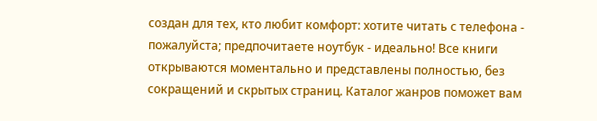создан для тех, кто любит комфорт: хотите читать с телефона - пожалуйста; предпочитаете ноутбук - идеально! Все книги открываются моментально и представлены полностью, без сокращений и скрытых страниц. Каталог жанров поможет вам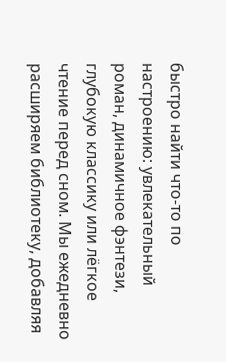быстро найти что-то по настроению: увлекательный роман, динамичное фэнтези, глубокую классику или лёгкое чтение перед сном. Мы ежедневно расширяем библиотеку, добавляя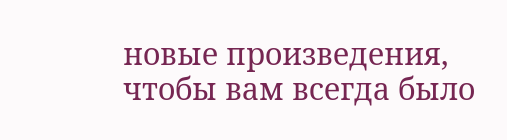новые произведения, чтобы вам всегда было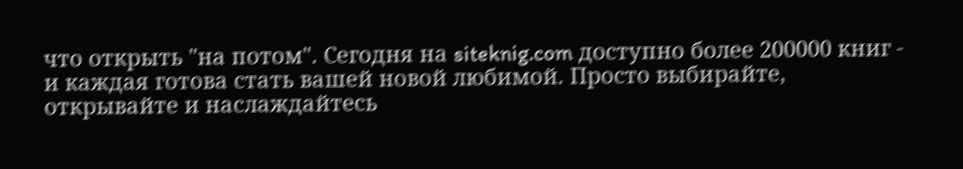что открыть "на потом". Сегодня на siteknig.com доступно более 200000 книг - и каждая готова стать вашей новой любимой. Просто выбирайте, открывайте и наслаждайтесь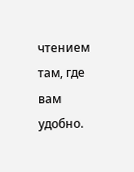чтением там, где вам удобно.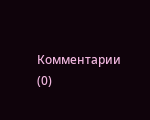Комментарии (0)